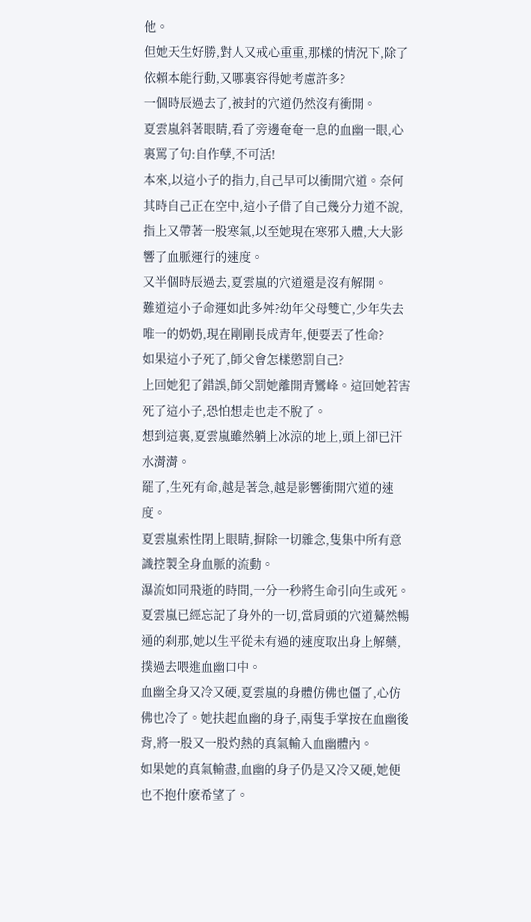他。
但她天生好勝,對人又戒心重重,那樣的情況下,除了依賴本能行動,又哪裏容得她考慮許多?
一個時辰過去了,被封的穴道仍然沒有衝開。
夏雲嵐斜著眼睛,看了旁邊奄奄一息的血幽一眼,心裏罵了句:自作孽,不可活!
本來,以這小子的指力,自己早可以衝開穴道。奈何其時自己正在空中,這小子借了自己幾分力道不說,指上又帶著一股寒氣,以至她現在寒邪入體,大大影響了血脈運行的速度。
又半個時辰過去,夏雲嵐的穴道還是沒有解開。
難道這小子命運如此多舛?幼年父母雙亡,少年失去唯一的奶奶,現在剛剛長成青年,便要丟了性命?
如果這小子死了,師父會怎樣懲罰自己?
上回她犯了錯誤,師父罰她離開青鸞峰。這回她若害死了這小子,恐怕想走也走不脫了。
想到這裏,夏雲嵐雖然躺上冰涼的地上,頭上卻已汗水潸潸。
罷了,生死有命,越是著急,越是影響衝開穴道的速度。
夏雲嵐索性閉上眼睛,摒除一切雜念,隻集中所有意識控製全身血脈的流動。
瀑流如同飛逝的時間,一分一秒將生命引向生或死。
夏雲嵐已經忘記了身外的一切,當肩頭的穴道驀然暢通的刹那,她以生平從未有過的速度取出身上解藥,撲過去喂進血幽口中。
血幽全身又冷又硬,夏雲嵐的身體仿佛也僵了,心仿佛也冷了。她扶起血幽的身子,兩隻手掌按在血幽後背,將一股又一股灼熱的真氣輸入血幽體內。
如果她的真氣輸盡,血幽的身子仍是又冷又硬,她便也不抱什麽希望了。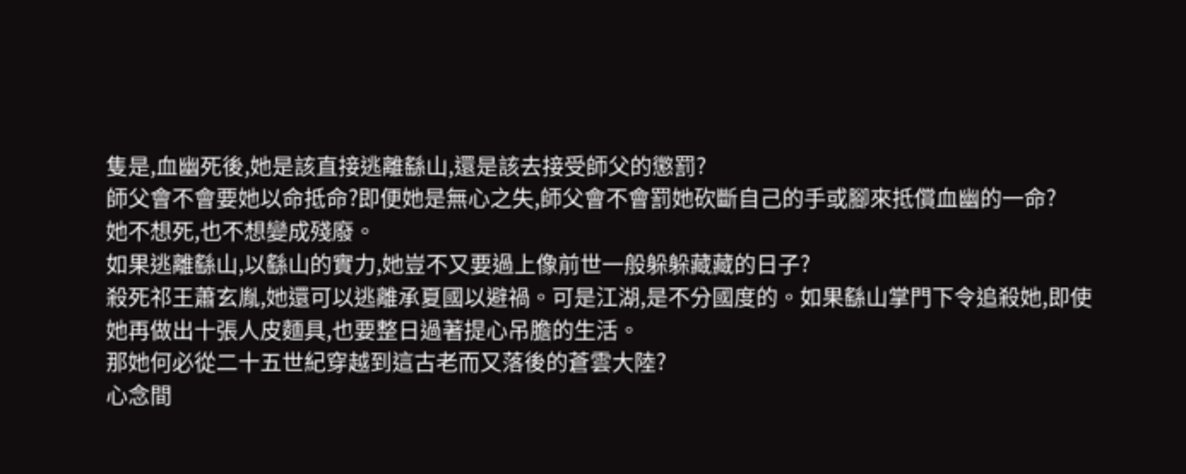隻是,血幽死後,她是該直接逃離繇山,還是該去接受師父的懲罰?
師父會不會要她以命抵命?即便她是無心之失,師父會不會罰她砍斷自己的手或腳來抵償血幽的一命?
她不想死,也不想變成殘廢。
如果逃離繇山,以繇山的實力,她豈不又要過上像前世一般躲躲藏藏的日子?
殺死祁王蕭玄胤,她還可以逃離承夏國以避禍。可是江湖,是不分國度的。如果繇山掌門下令追殺她,即使她再做出十張人皮麵具,也要整日過著提心吊膽的生活。
那她何必從二十五世紀穿越到這古老而又落後的蒼雲大陸?
心念間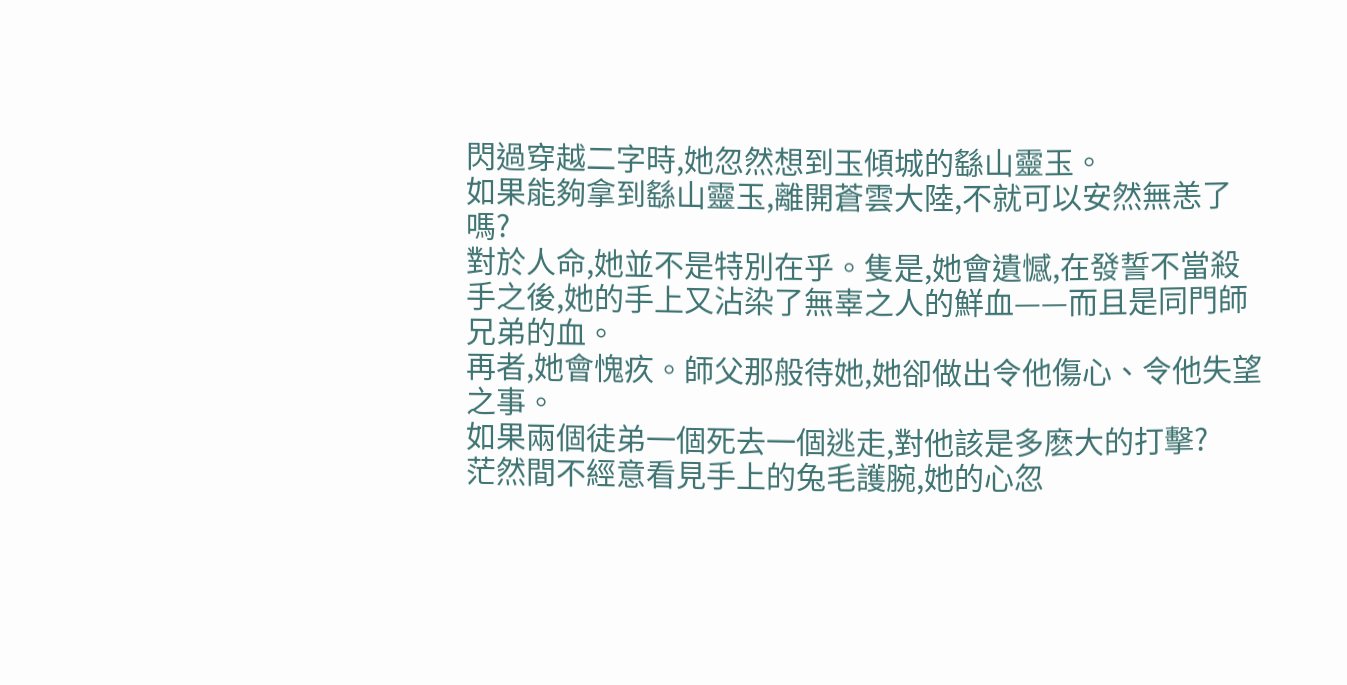閃過穿越二字時,她忽然想到玉傾城的繇山靈玉。
如果能夠拿到繇山靈玉,離開蒼雲大陸,不就可以安然無恙了嗎?
對於人命,她並不是特別在乎。隻是,她會遺憾,在發誓不當殺手之後,她的手上又沾染了無辜之人的鮮血——而且是同門師兄弟的血。
再者,她會愧疚。師父那般待她,她卻做出令他傷心、令他失望之事。
如果兩個徒弟一個死去一個逃走,對他該是多麽大的打擊?
茫然間不經意看見手上的兔毛護腕,她的心忽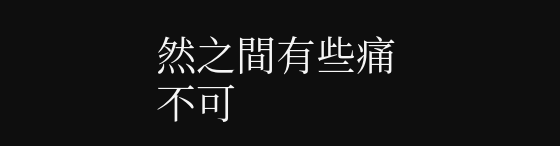然之間有些痛不可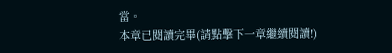當。
本章已閱讀完畢(請點擊下一章繼續閱讀!)